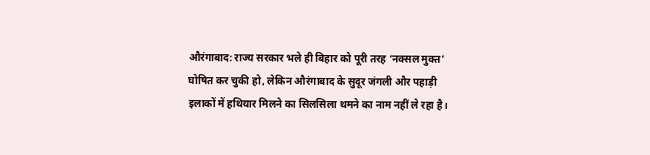औरंगाबाद: राज्य सरकार भले ही बिहार को पूरी तरह ‘नक्सल मुक्त’ घोषित कर चुकी हो, लेकिन औरंगाबाद के सुदूर जंगली और पहाड़ी इलाकों में हथियार मिलने का सिलसिला थमने का नाम नहीं ले रहा है।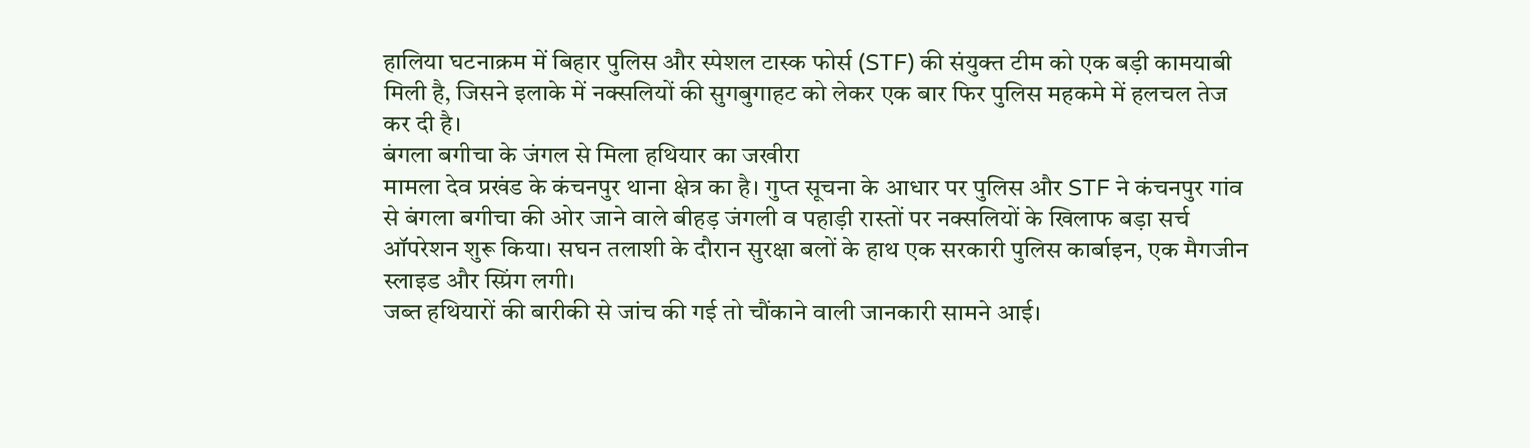हालिया घटनाक्रम में बिहार पुलिस और स्पेशल टास्क फोर्स (STF) की संयुक्त टीम को एक बड़ी कामयाबी मिली है, जिसने इलाके में नक्सलियों की सुगबुगाहट को लेकर एक बार फिर पुलिस महकमे में हलचल तेज कर दी है।
बंगला बगीचा के जंगल से मिला हथियार का जखीरा
मामला देव प्रखंड के कंचनपुर थाना क्षेत्र का है। गुप्त सूचना के आधार पर पुलिस और STF ने कंचनपुर गांव से बंगला बगीचा की ओर जाने वाले बीहड़ जंगली व पहाड़ी रास्तों पर नक्सलियों के खिलाफ बड़ा सर्च ऑपरेशन शुरू किया। सघन तलाशी के दौरान सुरक्षा बलों के हाथ एक सरकारी पुलिस कार्बाइन, एक मैगजीन स्लाइड और स्प्रिंग लगी।
जब्त हथियारों की बारीकी से जांच की गई तो चौंकाने वाली जानकारी सामने आई।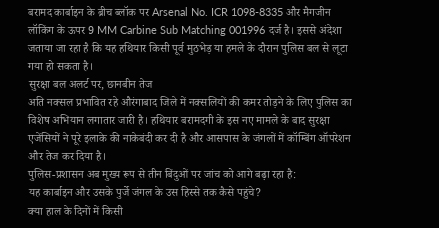बरामद कार्बाइन के ब्रीच ब्लॉक पर Arsenal No. ICR 1098-8335 और मैगजीन लॉकिंग के ऊपर 9 MM Carbine Sub Matching 001996 दर्ज है। इससे अंदेशा जताया जा रहा है कि यह हथियार किसी पूर्व मुठभेड़ या हमले के दौरान पुलिस बल से लूटा गया हो सकता है।
सुरक्षा बल अलर्ट पर, छानबीन तेज
अति नक्सल प्रभावित रहे औरंगाबाद जिले में नक्सलियों की कमर तोड़ने के लिए पुलिस का विशेष अभियान लगातार जारी है। हथियार बरामदगी के इस नए मामले के बाद सुरक्षा एजेंसियों ने पूरे इलाके की नाकेबंदी कर दी है और आसपास के जंगलों में कॉम्बिंग ऑपरेशन और तेज कर दिया है।
पुलिस-प्रशासन अब मुख्य रूप से तीन बिंदुओं पर जांच को आगे बढ़ा रहा है:
यह कार्बाइन और उसके पुर्जे जंगल के उस हिस्से तक कैसे पहुंचे?
क्या हाल के दिनों में किसी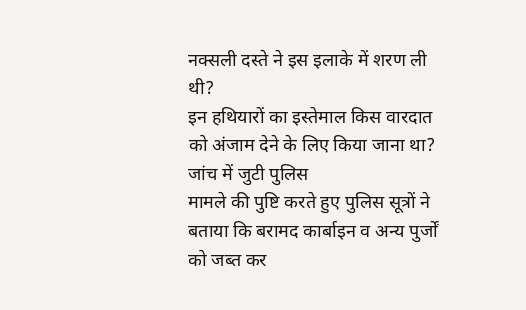नक्सली दस्ते ने इस इलाके में शरण ली थी?
इन हथियारों का इस्तेमाल किस वारदात को अंजाम देने के लिए किया जाना था?
जांच में जुटी पुलिस
मामले की पुष्टि करते हुए पुलिस सूत्रों ने बताया कि बरामद कार्बाइन व अन्य पुर्जों को जब्त कर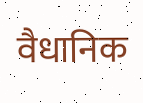वैधानिक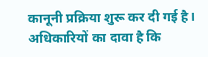कानूनी प्रक्रिया शुरू कर दी गई है। अधिकारियों का दावा है कि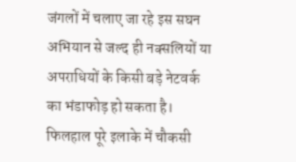जंगलों में चलाए जा रहे इस सघन अभियान से जल्द ही नक्सलियों या अपराधियों के किसी बड़े नेटवर्क का भंडाफोड़ हो सकता है। फिलहाल पूरे इलाके में चौकसी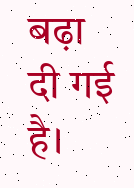बढ़ा दी गई है।